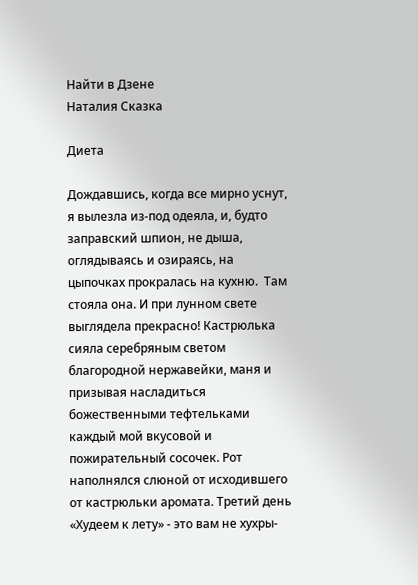Найти в Дзене
Наталия Сказка

Диета

Дождавшись, когда все мирно уснут, я вылезла из-под одеяла, и, будто заправский шпион, не дыша, оглядываясь и озираясь, на цыпочках прокралась на кухню.  Там стояла она. И при лунном свете выглядела прекрасно! Кастрюлька сияла серебряным светом благородной нержавейки, маня и призывая насладиться божественными тефтельками каждый мой вкусовой и пожирательный сосочек. Рот наполнялся слюной от исходившего от кастрюльки аромата. Третий день «Худеем к лету» - это вам не хухры-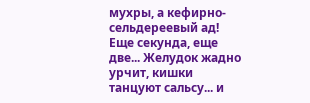мухры, а кефирно-сельдереевый ад! Еще секунда, еще две... Желудок жадно урчит, кишки танцуют сальсу... и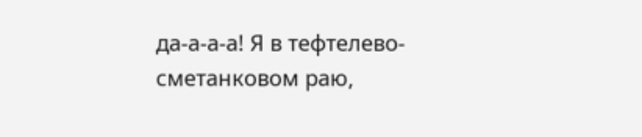да-а-а-а! Я в тефтелево-сметанковом раю,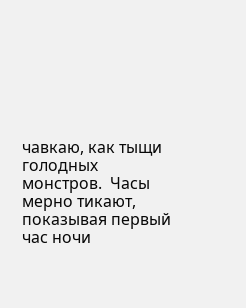чавкаю, как тыщи голодных монстров.  Часы мерно тикают, показывая первый час ночи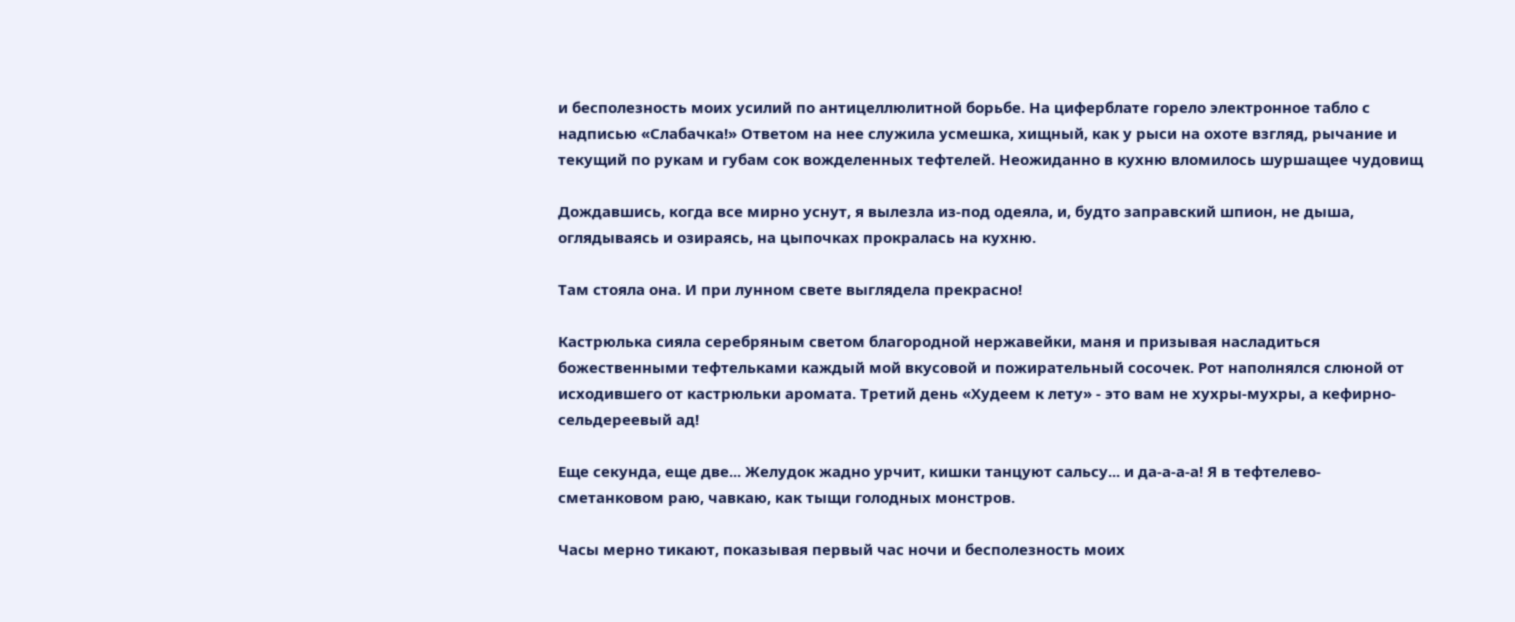и бесполезность моих усилий по антицеллюлитной борьбе. На циферблате горело электронное табло с надписью «Слабачка!» Ответом на нее служила усмешка, хищный, как у рыси на охоте взгляд, рычание и текущий по рукам и губам сок вожделенных тефтелей. Неожиданно в кухню вломилось шуршащее чудовищ

Дождавшись, когда все мирно уснут, я вылезла из-под одеяла, и, будто заправский шпион, не дыша, оглядываясь и озираясь, на цыпочках прокралась на кухню.

Там стояла она. И при лунном свете выглядела прекрасно!

Кастрюлька сияла серебряным светом благородной нержавейки, маня и призывая насладиться божественными тефтельками каждый мой вкусовой и пожирательный сосочек. Рот наполнялся слюной от исходившего от кастрюльки аромата. Третий день «Худеем к лету» - это вам не хухры-мухры, а кефирно-сельдереевый ад!

Еще секунда, еще две... Желудок жадно урчит, кишки танцуют сальсу... и да-а-а-а! Я в тефтелево-сметанковом раю, чавкаю, как тыщи голодных монстров.

Часы мерно тикают, показывая первый час ночи и бесполезность моих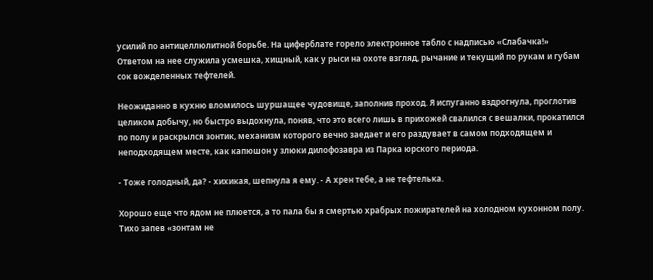усилий по антицеллюлитной борьбе. На циферблате горело электронное табло с надписью «Слабачка!» Ответом на нее служила усмешка, хищный, как у рыси на охоте взгляд, рычание и текущий по рукам и губам сок вожделенных тефтелей.

Неожиданно в кухню вломилось шуршащее чудовище, заполнив проход. Я испуганно вздрогнула, проглотив целиком добычу, но быстро выдохнула, поняв, что это всего лишь в прихожей свалился с вешалки, прокатился по полу и раскрылся зонтик, механизм которого вечно заедает и его раздувает в самом подходящем и неподходящем месте, как капюшон у злюки дилофозавра из Парка юрского периода.

- Тоже голодный, да? - хихикая, шепнула я ему. - А хрен тебе, а не тефтелька.

Хорошо еще что ядом не плюется, а то пала бы я смертью храбрых пожирателей на холодном кухонном полу. Тихо запев «зонтам не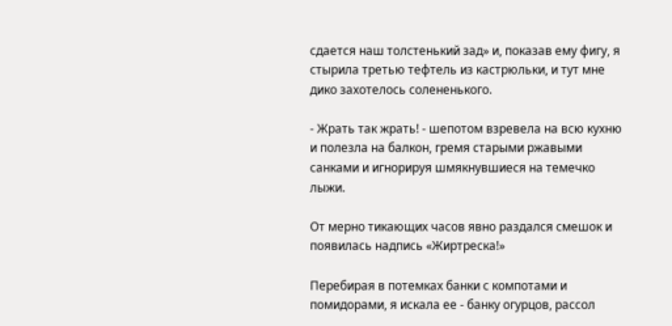сдается наш толстенький зад» и, показав ему фигу, я стырила третью тефтель из кастрюльки, и тут мне дико захотелось солененького.

- Жрать так жрать! - шепотом взревела на всю кухню и полезла на балкон, гремя старыми ржавыми санками и игнорируя шмякнувшиеся на темечко лыжи.

От мерно тикающих часов явно раздался смешок и появилась надпись «Жиртреска!»

Перебирая в потемках банки с компотами и помидорами, я искала ее - банку огурцов, рассол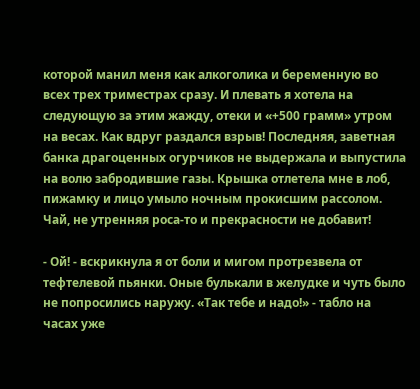которой манил меня как алкоголика и беременную во всех трех триместрах сразу. И плевать я хотела на следующую за этим жажду, отеки и «+500 грамм» утром на весах. Как вдруг раздался взрыв! Последняя, заветная банка драгоценных огурчиков не выдержала и выпустила на волю забродившие газы. Крышка отлетела мне в лоб, пижамку и лицо умыло ночным прокисшим рассолом. Чай, не утренняя роса-то и прекрасности не добавит!

- Ой! - вскрикнула я от боли и мигом протрезвела от тефтелевой пьянки. Оные булькали в желудке и чуть было не попросились наружу. «Так тебе и надо!» - табло на часах уже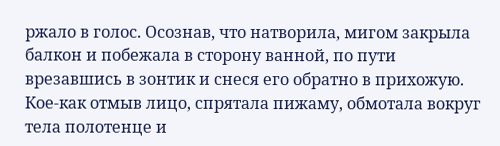ржало в голос. Осознав, что натворила, мигом закрыла балкон и побежала в сторону ванной, по пути врезавшись в зонтик и снеся его обратно в прихожую. Кое-как отмыв лицо, спрятала пижаму, обмотала вокруг тела полотенце и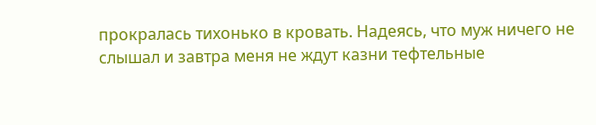прокралась тихонько в кровать. Надеясь, что муж ничего не слышал и завтра меня не ждут казни тефтельные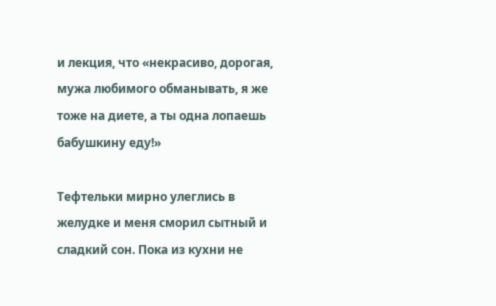и лекция, что «некрасиво, дорогая, мужа любимого обманывать, я же тоже на диете, а ты одна лопаешь бабушкину еду!»

Тефтельки мирно улеглись в желудке и меня сморил сытный и сладкий сон. Пока из кухни не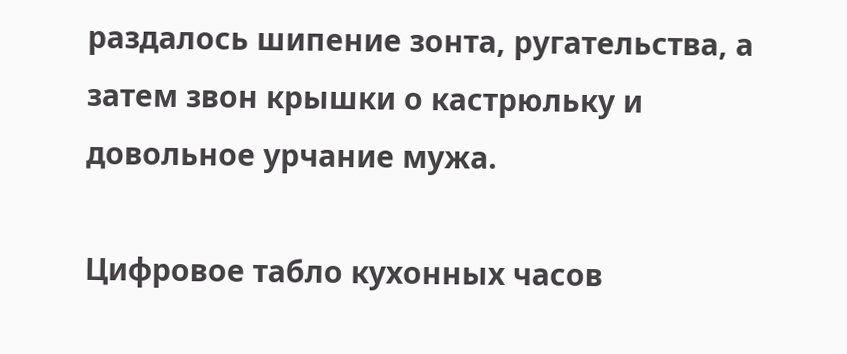раздалось шипение зонта, ругательства, а затем звон крышки о кастрюльку и довольное урчание мужа.

Цифровое табло кухонных часов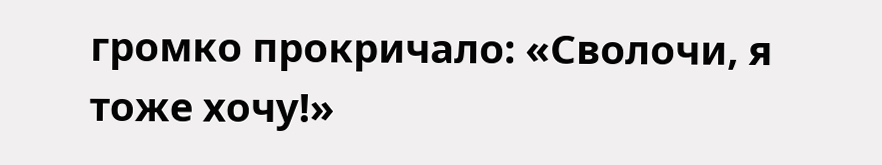громко прокричало: «Сволочи, я тоже хочу!»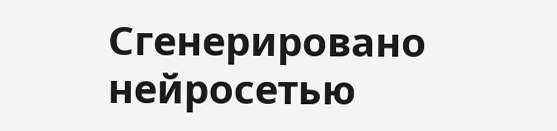Сгенерировано нейросетью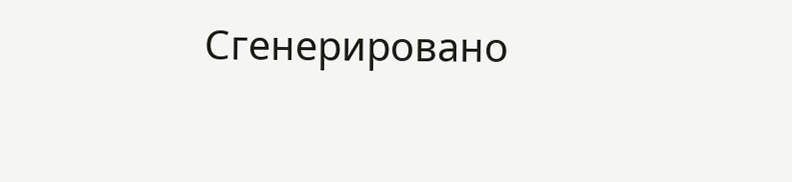Сгенерировано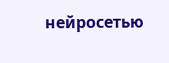нейросетью